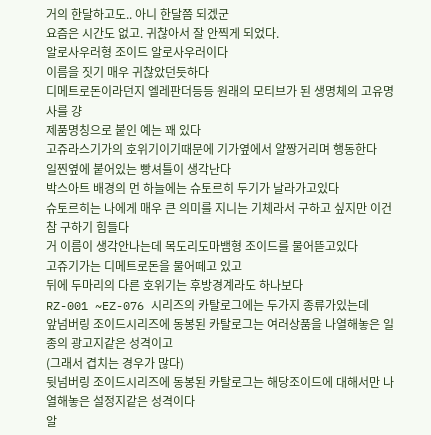거의 한달하고도.. 아니 한달쯤 되겠군
요즘은 시간도 없고. 귀찮아서 잘 안찍게 되었다.
알로사우러형 조이드 알로사우러이다
이름을 짓기 매우 귀찮았던듯하다
디메트로돈이라던지 엘레판더등등 원래의 모티브가 된 생명체의 고유명사를 걍
제품명칭으로 붙인 예는 꽤 있다
고쥬라스기가의 호위기이기때문에 기가옆에서 얄짱거리며 행동한다
일찐옆에 붙어있는 빵셔틀이 생각난다
박스아트 배경의 먼 하늘에는 슈토르히 두기가 날라가고있다
슈토르히는 나에게 매우 큰 의미를 지니는 기체라서 구하고 싶지만 이건 참 구하기 힘들다
거 이름이 생각안나는데 목도리도마뱀형 조이드를 물어뜯고있다
고쥬기가는 디메트로돈을 물어떼고 있고
뒤에 두마리의 다른 호위기는 후방경계라도 하나보다
RZ-001 ~EZ-076 시리즈의 카탈로그에는 두가지 종류가있는데
앞넘버링 조이드시리즈에 동봉된 카탈로그는 여러상품을 나열해놓은 일종의 광고지같은 성격이고
(그래서 겹치는 경우가 많다)
뒷넘버링 조이드시리즈에 동봉된 카탈로그는 해당조이드에 대해서만 나열해놓은 설정지같은 성격이다
알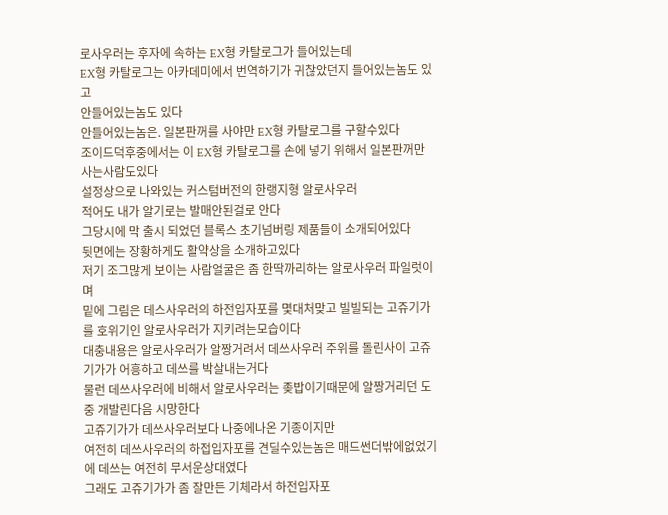로사우러는 후자에 속하는 EX형 카탈로그가 들어있는데
EX형 카탈로그는 아카데미에서 번역하기가 귀찮았던지 들어있는놈도 있고
안들어있는놈도 있다
안들어있는놈은. 일본판꺼를 사야만 EX형 카탈로그를 구할수있다
조이드덕후중에서는 이 EX형 카탈로그를 손에 넣기 위해서 일본판꺼만 사는사람도있다
설정상으로 나와있는 커스텀버전의 한랭지형 알로사우러
적어도 내가 알기로는 발매안된걸로 안다
그당시에 막 출시 되었던 블록스 초기넘버링 제품들이 소개되어있다
뒷면에는 장황하게도 활약상을 소개하고있다
저기 조그많게 보이는 사람얼굴은 좀 한딱까리하는 알로사우러 파일럿이며
밑에 그림은 데스사우러의 하전입자포를 몇대처맞고 빌빌되는 고쥬기가를 호위기인 알로사우러가 지키려는모습이다
대충내용은 알로사우러가 알짱거려서 데쓰사우러 주위를 돌린사이 고쥬기가가 어흥하고 데쓰를 박살내는거다
물런 데쓰사우러에 비해서 알로사우러는 좆밥이기때문에 알짱거리던 도중 개발린다음 시망한다
고쥬기가가 데쓰사우러보다 나중에나온 기종이지만
여전히 데쓰사우러의 하접입자포를 견딜수있는놈은 매드썬더밖에없었기에 데쓰는 여전히 무서운상대였다
그래도 고쥬기가가 좀 잘만든 기체라서 하전입자포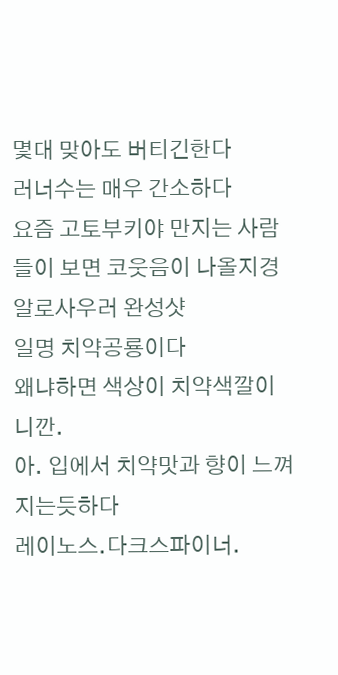몇대 맞아도 버티긴한다
러너수는 매우 간소하다
요즘 고토부키야 만지는 사람들이 보면 코웃음이 나올지경
알로사우러 완성샷
일명 치약공룡이다
왜냐하면 색상이 치약색깔이니깐.
아. 입에서 치약맛과 향이 느껴지는듯하다
레이노스.다크스파이너.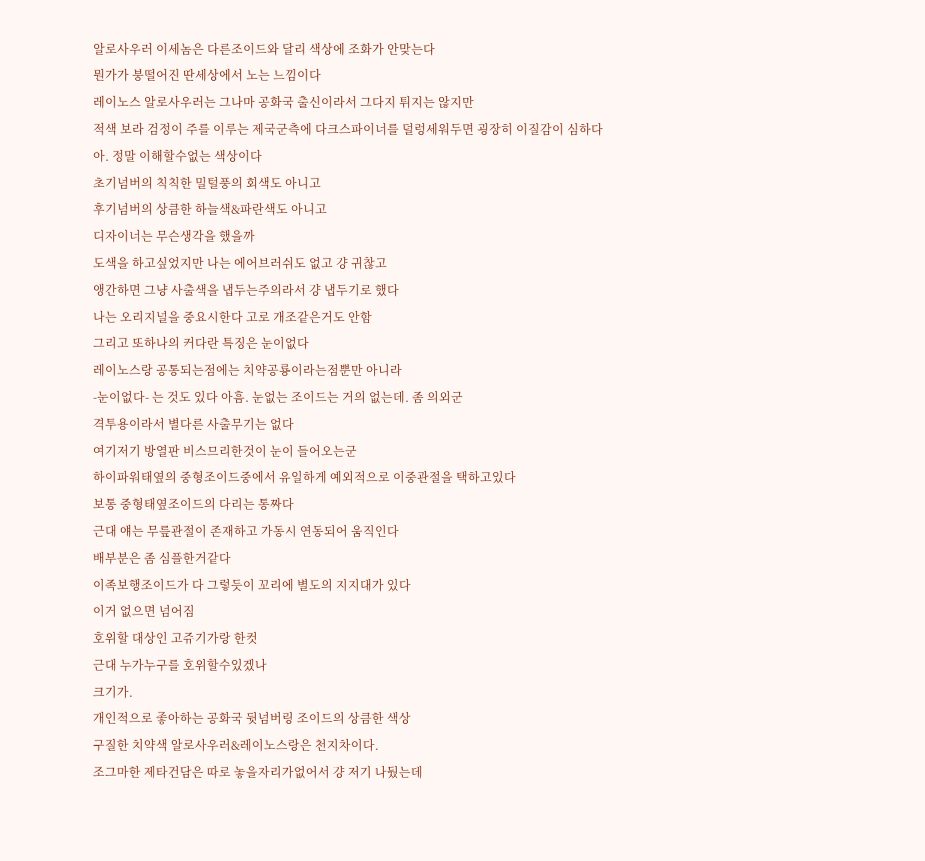알로사우러 이세놈은 다른조이드와 달리 색상에 조화가 안맞는다
뭔가가 붕떨어진 딴세상에서 노는 느낌이다
레이노스 알로사우러는 그나마 공화국 출신이라서 그다지 튀지는 않지만
적색 보라 검정이 주를 이루는 제국군측에 다크스파이너를 덜렁세워두면 굉장히 이질감이 심하다
아. 정말 이해할수없는 색상이다
초기넘버의 칙칙한 밀털풍의 회색도 아니고
후기넘버의 상큼한 하늘색&파란색도 아니고
디자이너는 무슨생각을 했을까
도색을 하고싶었지만 나는 에어브러쉬도 없고 걍 귀찮고
앵간하면 그냥 사출색을 냅두는주의라서 걍 냅두기로 했다
나는 오리지널을 중요시한다 고로 개조같은거도 안함
그리고 또하나의 커다란 특징은 눈이없다
레이노스랑 공통되는점에는 치약공룡이라는점뿐만 아니라
-눈이없다- 는 것도 있다 아흠. 눈없는 조이드는 거의 없는데. 좀 의외군
격투용이라서 별다른 사출무기는 없다
여기저기 방열판 비스므리한것이 눈이 들어오는군
하이파워태옆의 중형조이드중에서 유일하게 예외적으로 이중관절을 택하고있다
보통 중형태옆조이드의 다리는 통짜다
근대 얘는 무릎관절이 존재하고 가동시 연동되어 움직인다
배부분은 좀 심플한거같다
이족보행조이드가 다 그렇듯이 꼬리에 별도의 지지대가 있다
이거 없으면 넘어짐
호위할 대상인 고쥬기가랑 한컷
근대 누가누구를 호위할수있겠나
크기가.
개인적으로 좋아하는 공화국 뒷넘버링 조이드의 상큼한 색상
구질한 치약색 알로사우러&레이노스랑은 천지차이다.
조그마한 제타건담은 따로 놓을자리가없어서 걍 저기 나뒀는데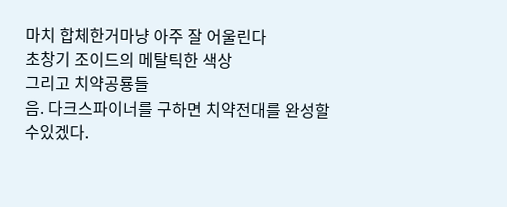마치 합체한거마냥 아주 잘 어울린다
초창기 조이드의 메탈틱한 색상
그리고 치약공룡들
음. 다크스파이너를 구하면 치약전대를 완성할수있겠다.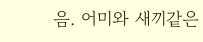음. 어미와 새끼같은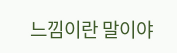느낌이란 말이야